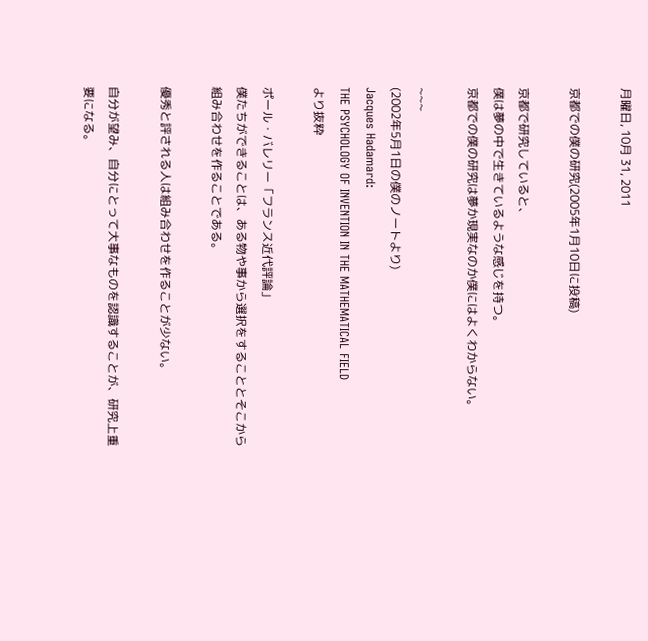月曜日, 10月 31, 2011

京都での僕の研究(2005年1月10日に投稿)

京都で研究していると、
僕は夢の中で生きているような感じを持つ。
京都での僕の研究は夢か現実なのか僕にはよくわからない。

~~~
(2002年5月1日の僕のノートより)
Jacques Hadamard:
THE PSYCHOLOGY OF INVENTION IN THE MATHEMATICAL FIELD
より抜粋

ポール・バレリー「フランス近代評論」
僕たちができることは、ある物や事から選択をすることとそこから組み合わせを作ることである。

優秀と評される人は組み合わせを作ることが少ない。

自分が望み、自分にとって大事なものを認識することが、研究上重要になる。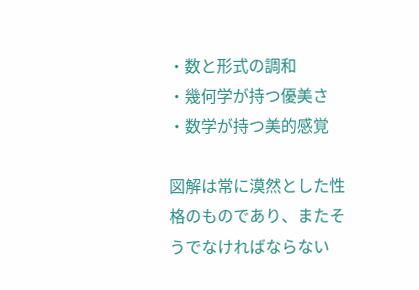・数と形式の調和
・幾何学が持つ優美さ
・数学が持つ美的感覚

図解は常に漠然とした性格のものであり、またそうでなければならない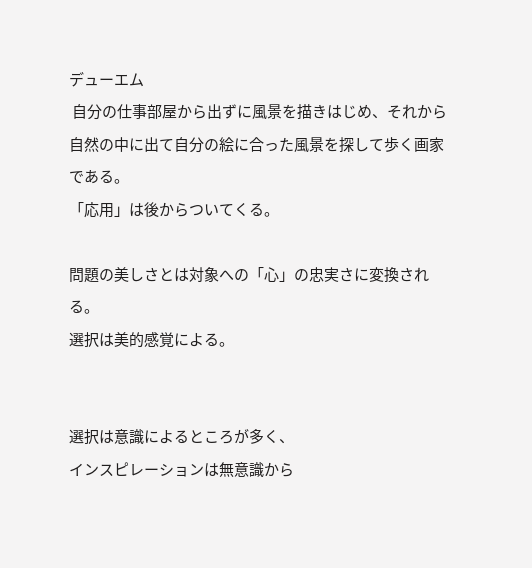デューエム
 自分の仕事部屋から出ずに風景を描きはじめ、それから自然の中に出て自分の絵に合った風景を探して歩く画家である。
「応用」は後からついてくる。

問題の美しさとは対象への「心」の忠実さに変換される。
選択は美的感覚による。


選択は意識によるところが多く、
インスピレーションは無意識から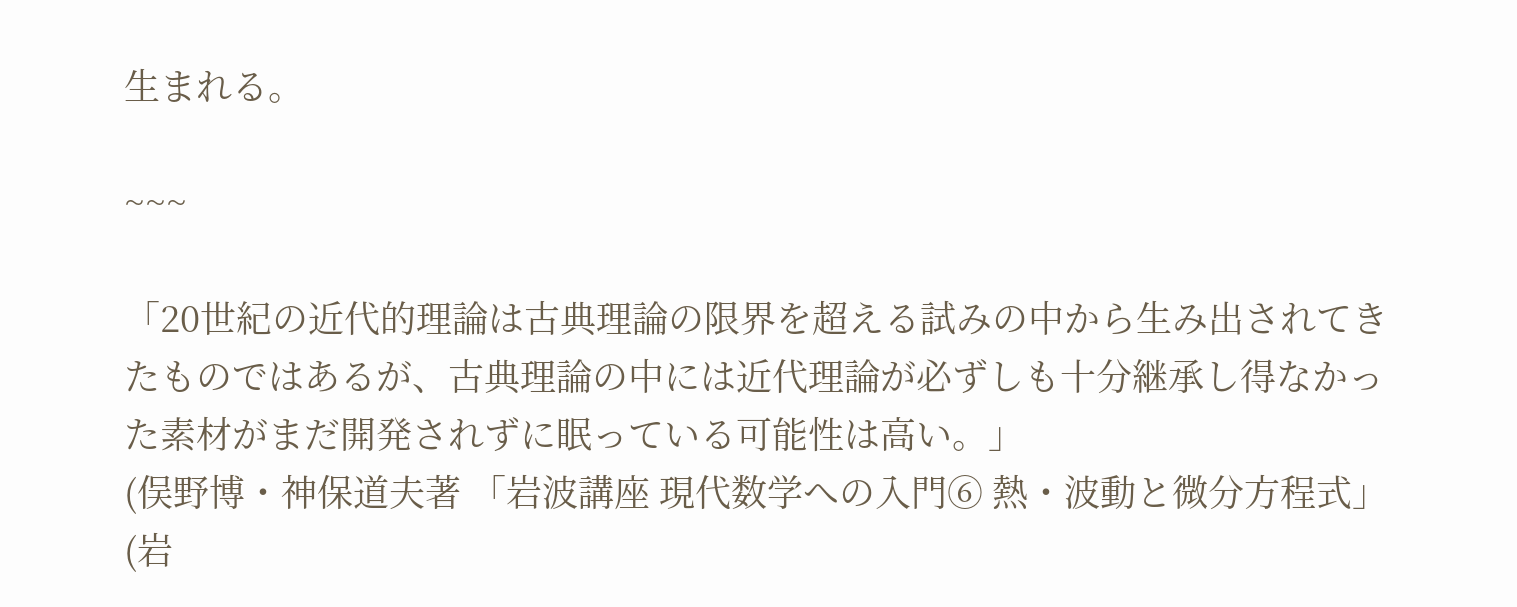生まれる。

~~~

「20世紀の近代的理論は古典理論の限界を超える試みの中から生み出されてきたものではあるが、古典理論の中には近代理論が必ずしも十分継承し得なかった素材がまだ開発されずに眠っている可能性は高い。」
(俣野博・神保道夫著 「岩波講座 現代数学への入門⑥ 熱・波動と微分方程式」(岩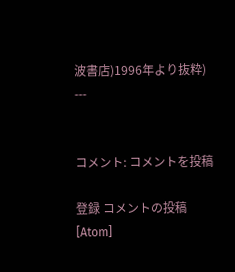波書店)1996年より抜粋)
---


コメント: コメントを投稿

登録 コメントの投稿 [Atom]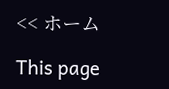<< ホーム

This page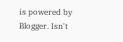is powered by Blogger. Isn't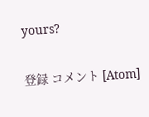yours?

登録 コメント [Atom]